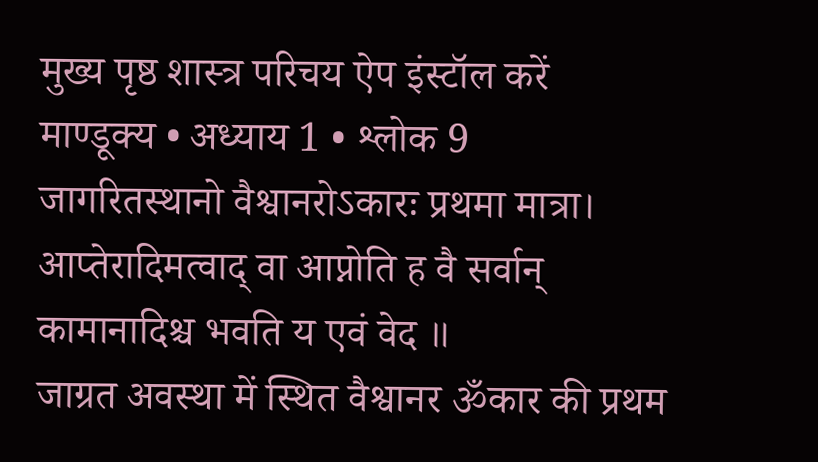मुख्य पृष्ठ शास्त्र परिचय ऐप इंस्टॉल करें
माण्डूक्य • अध्याय 1 • श्लोक 9
जागरितस्थानो वैश्वानरोऽकारः प्रथमा मात्रा। आप्तेरादिमत्वाद् वा आप्नोति ह वै सर्वान्‌ कामानादिश्च भवति य एवं वेद ॥
जाग्रत अवस्था में स्थित वैश्वानर ॐकार की प्रथम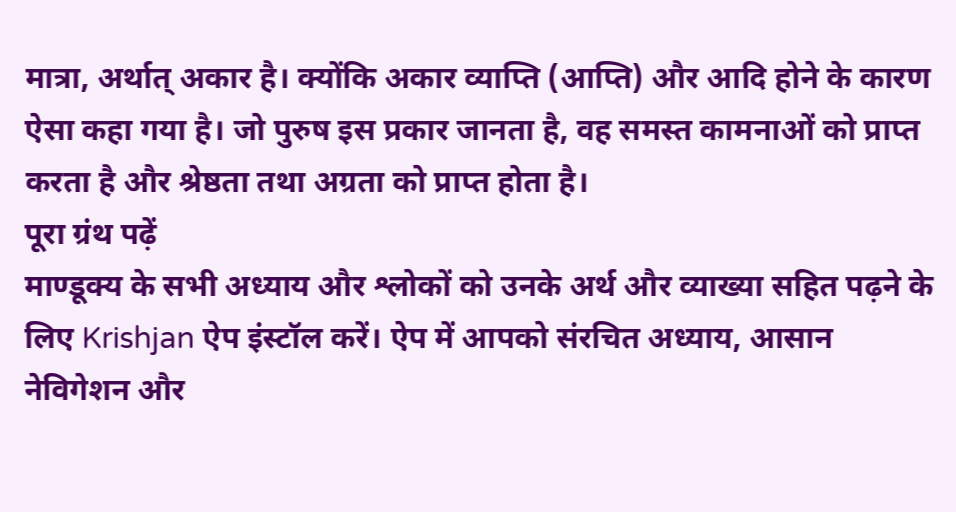मात्रा, अर्थात् अकार है। क्योंकि अकार व्याप्ति (आप्ति) और आदि होने के कारण ऐसा कहा गया है। जो पुरुष इस प्रकार जानता है, वह समस्त कामनाओं को प्राप्त करता है और श्रेष्ठता तथा अग्रता को प्राप्त होता है।
पूरा ग्रंथ पढ़ें
माण्डूक्य के सभी अध्याय और श्लोकों को उनके अर्थ और व्याख्या सहित पढ़ने के लिए Krishjan ऐप इंस्टॉल करें। ऐप में आपको संरचित अध्याय, आसान नेविगेशन और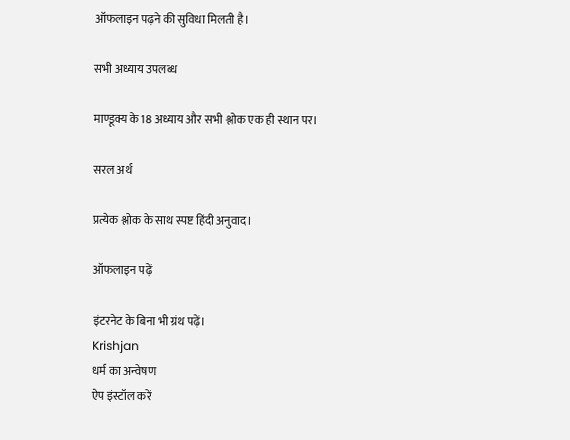ऑफलाइन पढ़ने की सुविधा मिलती है।

सभी अध्याय उपलब्ध

माण्डूक्य के 18 अध्याय और सभी श्लोक एक ही स्थान पर।

सरल अर्थ

प्रत्येक श्लोक के साथ स्पष्ट हिंदी अनुवाद।

ऑफलाइन पढ़ें

इंटरनेट के बिना भी ग्रंथ पढ़ें।
Krishjan
धर्म का अन्वेषण
ऐप इंस्टॉल करें